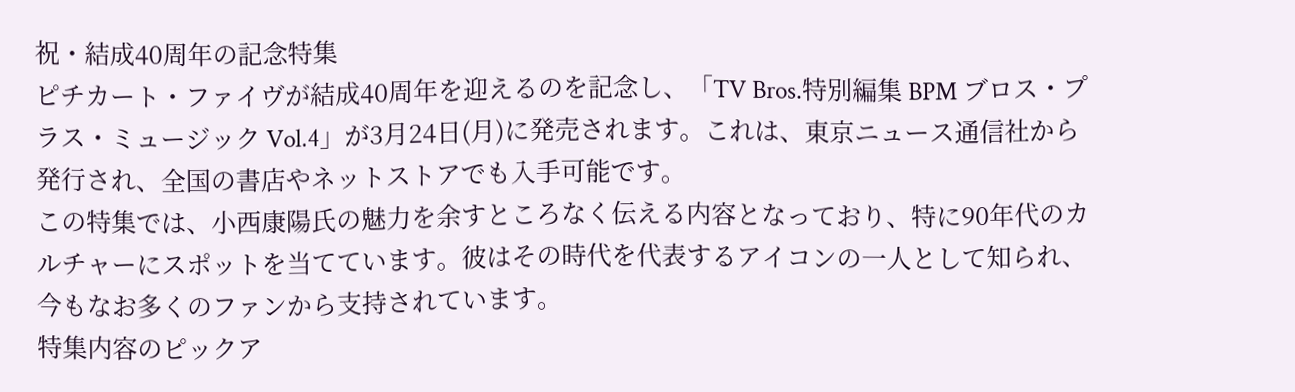祝・結成40周年の記念特集
ピチカート・ファイヴが結成40周年を迎えるのを記念し、「TV Bros.特別編集 BPM ブロス・プラス・ミュージック Vol.4」が3月24日(月)に発売されます。これは、東京ニュース通信社から発行され、全国の書店やネットストアでも入手可能です。
この特集では、小西康陽氏の魅力を余すところなく伝える内容となっており、特に90年代のカルチャーにスポットを当てています。彼はその時代を代表するアイコンの一人として知られ、今もなお多くのファンから支持されています。
特集内容のピックア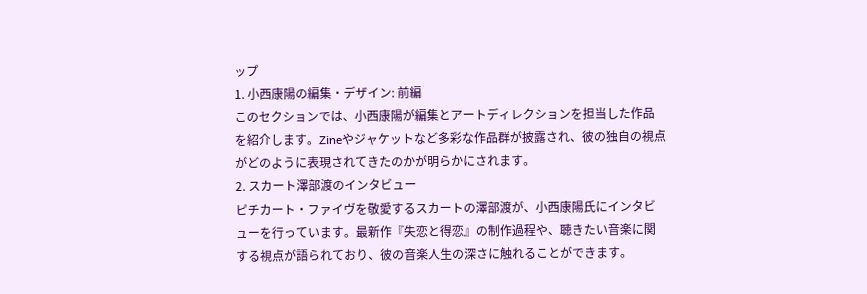ップ
1. 小西康陽の編集・デザイン: 前編
このセクションでは、小西康陽が編集とアートディレクションを担当した作品を紹介します。Zineやジャケットなど多彩な作品群が披露され、彼の独自の視点がどのように表現されてきたのかが明らかにされます。
2. スカート澤部渡のインタビュー
ピチカート・ファイヴを敬愛するスカートの澤部渡が、小西康陽氏にインタビューを行っています。最新作『失恋と得恋』の制作過程や、聴きたい音楽に関する視点が語られており、彼の音楽人生の深さに触れることができます。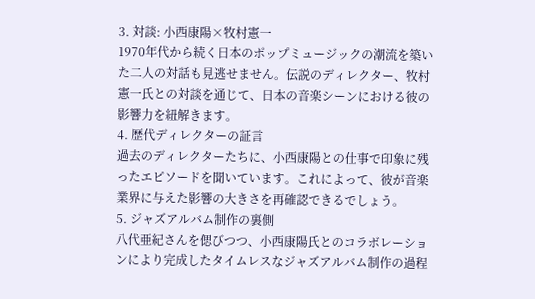3. 対談: 小西康陽×牧村憲一
1970年代から続く日本のポップミュージックの潮流を築いた二人の対話も見逃せません。伝説のディレクター、牧村憲一氏との対談を通じて、日本の音楽シーンにおける彼の影響力を紐解きます。
4. 歴代ディレクターの証言
過去のディレクターたちに、小西康陽との仕事で印象に残ったエピソードを聞いています。これによって、彼が音楽業界に与えた影響の大きさを再確認できるでしょう。
5. ジャズアルバム制作の裏側
八代亜紀さんを偲びつつ、小西康陽氏とのコラボレーションにより完成したタイムレスなジャズアルバム制作の過程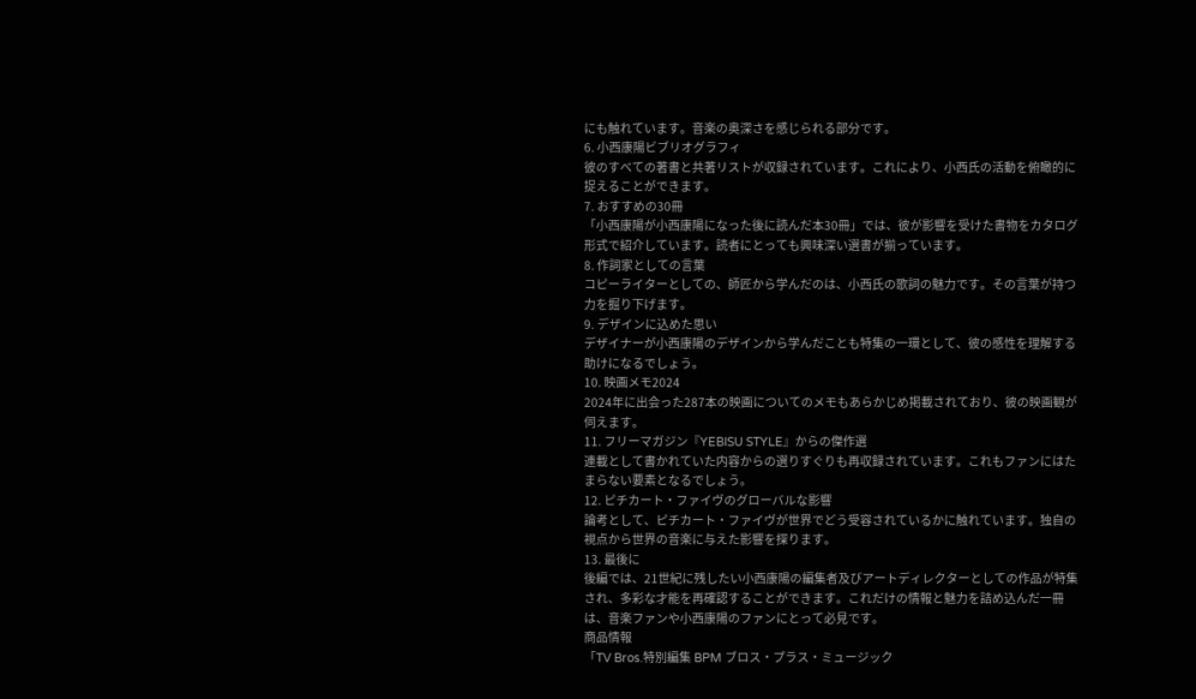にも触れています。音楽の奥深さを感じられる部分です。
6. 小西康陽ビブリオグラフィ
彼のすべての著書と共著リストが収録されています。これにより、小西氏の活動を俯瞰的に捉えることができます。
7. おすすめの30冊
「小西康陽が小西康陽になった後に読んだ本30冊」では、彼が影響を受けた書物をカタログ形式で紹介しています。読者にとっても興味深い選書が揃っています。
8. 作詞家としての言葉
コピーライターとしての、師匠から学んだのは、小西氏の歌詞の魅力です。その言葉が持つ力を掘り下げます。
9. デザインに込めた思い
デザイナーが小西康陽のデザインから学んだことも特集の一環として、彼の感性を理解する助けになるでしょう。
10. 映画メモ2024
2024年に出会った287本の映画についてのメモもあらかじめ掲載されており、彼の映画観が伺えます。
11. フリーマガジン『YEBISU STYLE』からの傑作選
連載として書かれていた内容からの選りすぐりも再収録されています。これもファンにはたまらない要素となるでしょう。
12. ピチカート・ファイヴのグローバルな影響
論考として、ピチカート・ファイヴが世界でどう受容されているかに触れています。独自の視点から世界の音楽に与えた影響を探ります。
13. 最後に
後編では、21世紀に残したい小西康陽の編集者及びアートディレクターとしての作品が特集され、多彩な才能を再確認することができます。これだけの情報と魅力を詰め込んだ一冊は、音楽ファンや小西康陽のファンにとって必見です。
商品情報
「TV Bros.特別編集 BPM ブロス・プラス・ミュージック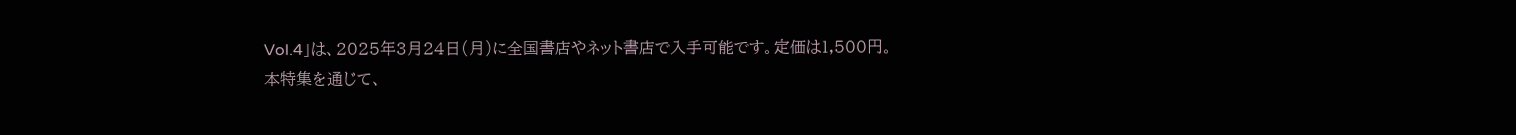Vol.4」は、2025年3月24日(月)に全国書店やネット書店で入手可能です。定価は1,500円。
本特集を通じて、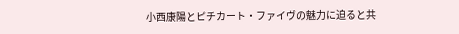小西康陽とピチカート・ファイヴの魅力に迫ると共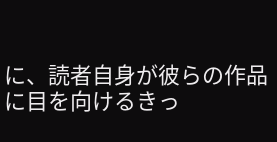に、読者自身が彼らの作品に目を向けるきっ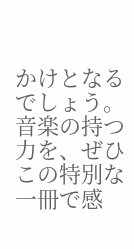かけとなるでしょう。音楽の持つ力を、ぜひこの特別な一冊で感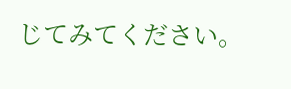じてみてください。